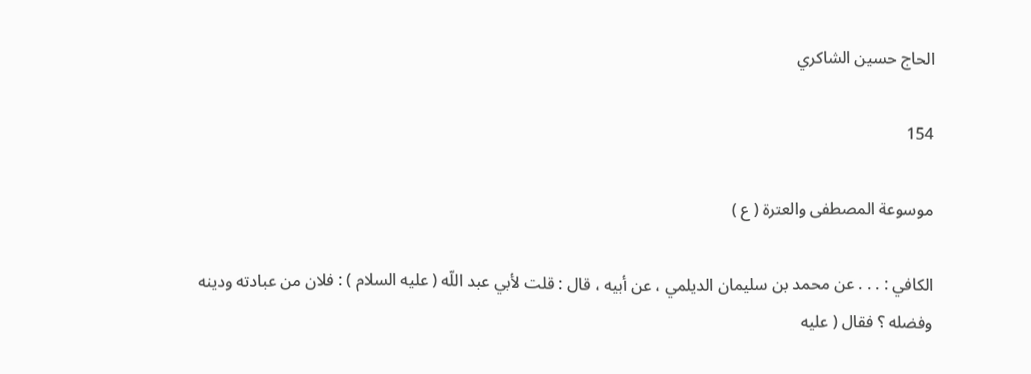الحاج حسين الشاكري

154

موسوعة المصطفى والعترة ( ع )

الكافي : . . . عن محمد بن سليمان الديلمي ، عن أبيه ، قال : قلت لأبي عبد اللّه ( عليه السلام ) : فلان من عبادته ودينه وفضله ؟ فقال ( عليه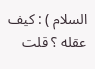السلام ) : كيف عقله ؟ قلت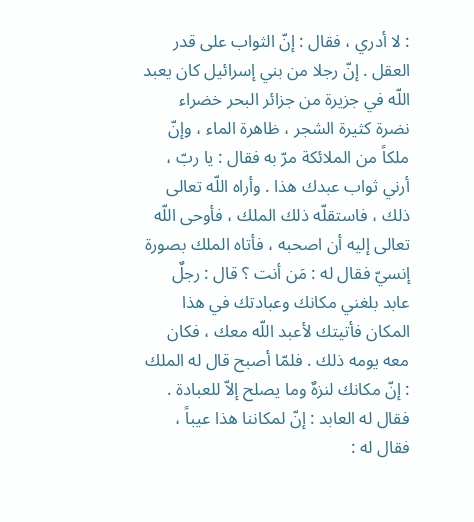: لا أدري ، فقال : إنّ الثواب على قدر العقل . إنّ رجلا من بني إسرائيل كان يعبد اللّه في جزيرة من جزائر البحر خضراء نضرة كثيرة الشجر ، ظاهرة الماء ، وإنّ ملكاً من الملائكة مرّ به فقال : يا ربّ ، أرني ثواب عبدك هذا . وأراه اللّه تعالى ذلك ، فاستقلّه ذلك الملك ، فأوحى اللّه تعالى إليه أن اصحبه ، فأتاه الملك بصورة إنسيّ فقال له : مَن أنت ؟ قال : رجلٌ عابد بلغني مكانك وعبادتك في هذا المكان فأتيتك لأعبد اللّه معك ، فكان معه يومه ذلك . فلمّا أصبح قال له الملك : إنّ مكانك لنزهٌ وما يصلح إلاّ للعبادة . فقال له العابد : إنّ لمكاننا هذا عيباً ، فقال له :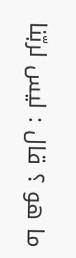ما هو ؟ قال : ليس لربّنا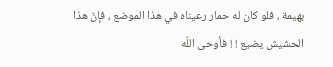بهيمة ، فلو كان له حمار رعيناه في هذا الموضع ، فإنّ هذا الحشيش يضيع ! ! فأوحى اللّه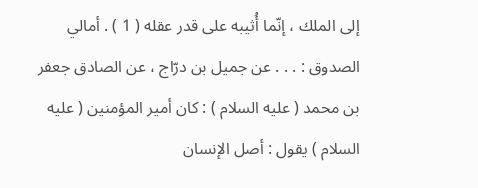إلى الملك ، إنّما أُثيبه على قدر عقله ( 1 ) . أمالي الصدوق : . . . عن جميل بن درّاج ، عن الصادق جعفر بن محمد ( عليه السلام ) : كان أمير المؤمنين ( عليه السلام ) يقول : أصل الإنسان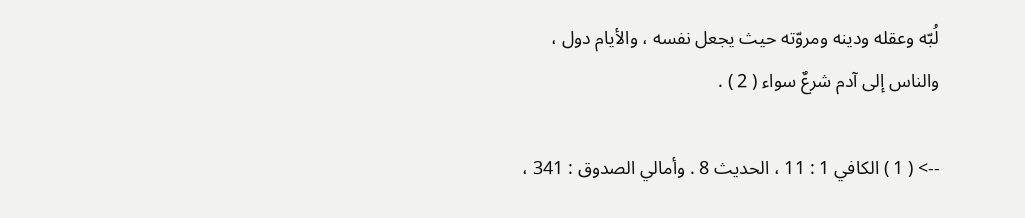لُبّه وعقله ودينه ومروّته حيث يجعل نفسه ، والأيام دول ، والناس إلى آدم شرعٌ سواء ( 2 ) .

--> ( 1 ) الكافي 1 : 11 ، الحديث 8 . وأمالي الصدوق : 341 ،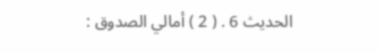الحديث 6 . ( 2 ) أمالي الصدوق :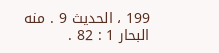199 ، الحديث 9 . منه البحار 1 : 82 .